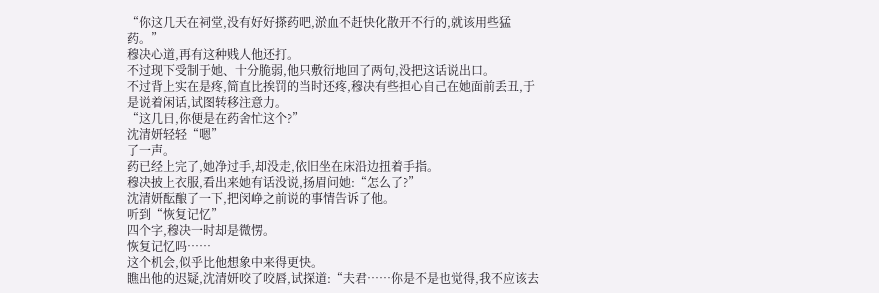“你这几天在祠堂,没有好好搽药吧,淤血不赶快化散开不行的,就该用些猛药。”
穆决心道,再有这种贱人他还打。
不过现下受制于她、十分脆弱,他只敷衍地回了两句,没把这话说出口。
不过背上实在是疼,简直比挨罚的当时还疼,穆决有些担心自己在她面前丢丑,于是说着闲话,试图转移注意力。
“这几日,你便是在药舍忙这个?”
沈清妍轻轻“嗯”
了一声。
药已经上完了,她净过手,却没走,依旧坐在床沿边扭着手指。
穆决披上衣服,看出来她有话没说,扬眉问她:“怎么了?”
沈清妍酝酿了一下,把闵峥之前说的事情告诉了他。
听到“恢复记忆”
四个字,穆决一时却是微愣。
恢复记忆吗……
这个机会,似乎比他想象中来得更快。
瞧出他的迟疑,沈清妍咬了咬唇,试探道:“夫君……你是不是也觉得,我不应该去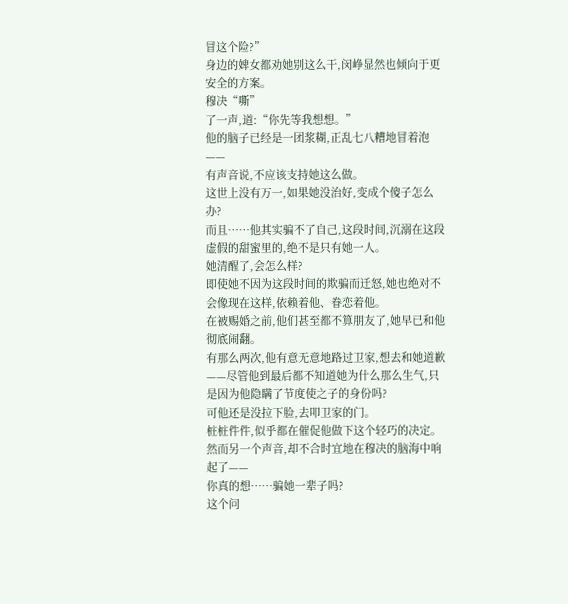冒这个险?”
身边的婢女都劝她别这么干,闵峥显然也倾向于更安全的方案。
穆决“嘶”
了一声,道:“你先等我想想。”
他的脑子已经是一团浆糊,正乱七八糟地冒着泡——
有声音说,不应该支持她这么做。
这世上没有万一,如果她没治好,变成个傻子怎么办?
而且……他其实骗不了自己,这段时间,沉溺在这段虚假的甜蜜里的,绝不是只有她一人。
她清醒了,会怎么样?
即使她不因为这段时间的欺骗而迁怒,她也绝对不会像现在这样,依赖着他、眷恋着他。
在被赐婚之前,他们甚至都不算朋友了,她早已和他彻底闹翻。
有那么两次,他有意无意地路过卫家,想去和她道歉——尽管他到最后都不知道她为什么那么生气,只是因为他隐瞒了节度使之子的身份吗?
可他还是没拉下脸,去叩卫家的门。
桩桩件件,似乎都在催促他做下这个轻巧的决定。
然而另一个声音,却不合时宜地在穆决的脑海中响起了——
你真的想……骗她一辈子吗?
这个问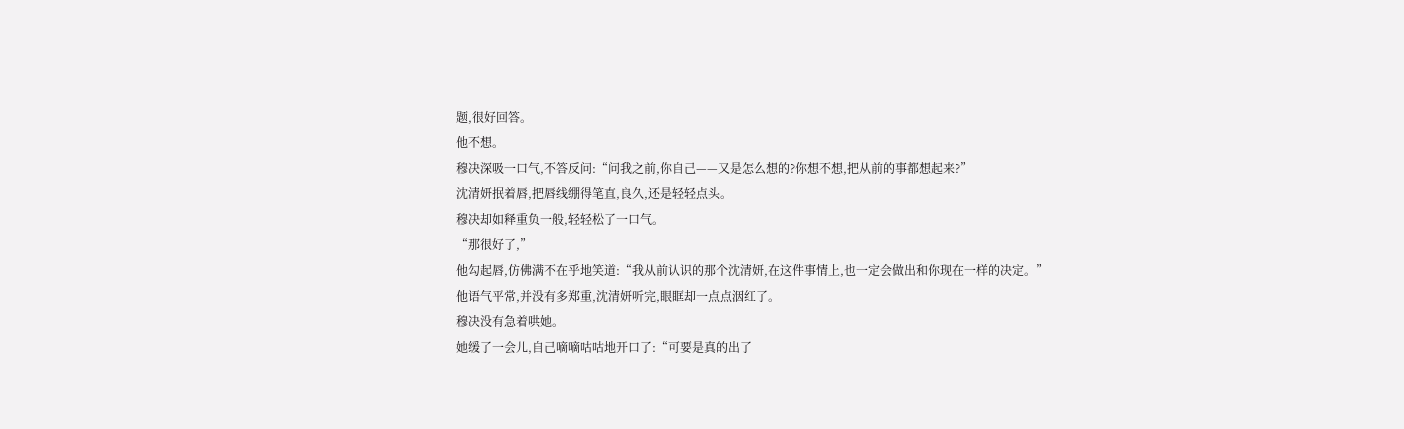题,很好回答。
他不想。
穆决深吸一口气,不答反问:“问我之前,你自己——又是怎么想的?你想不想,把从前的事都想起来?”
沈清妍抿着唇,把唇线绷得笔直,良久,还是轻轻点头。
穆决却如释重负一般,轻轻松了一口气。
“那很好了,”
他勾起唇,仿佛满不在乎地笑道:“我从前认识的那个沈清妍,在这件事情上,也一定会做出和你现在一样的决定。”
他语气平常,并没有多郑重,沈清妍听完,眼眶却一点点洇红了。
穆决没有急着哄她。
她缓了一会儿,自己嘀嘀咕咕地开口了:“可要是真的出了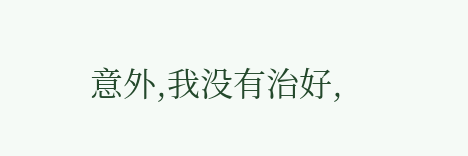意外,我没有治好,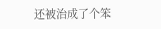还被治成了个笨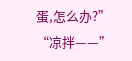蛋,怎么办?”
“凉拌——”